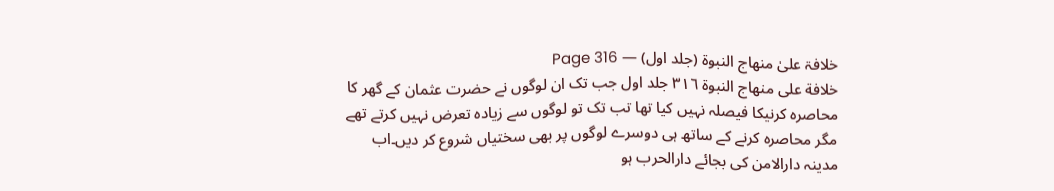خلافۃ علیٰ منھاج النبوۃ (جلد اول) — Page 316
خلافة على منهاج النبوة ٣١٦ جلد اول جب تک ان لوگوں نے حضرت عثمان کے گھر کا محاصرہ کرنیکا فیصلہ نہیں کیا تھا تب تک تو لوگوں سے زیادہ تعرض نہیں کرتے تھے مگر محاصرہ کرنے کے ساتھ ہی دوسرے لوگوں پر بھی سختیاں شروع کر دیں۔اب مدینہ دارالامن کی بجائے دارالحرب ہو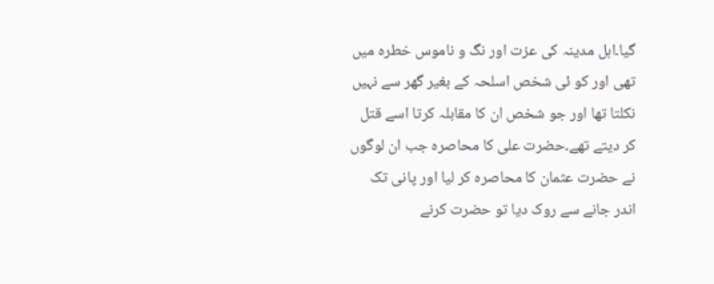گیا۔اہل مدینہ کی عزت اور نگ و ناموس خطرہ میں تھی اور کو ئی شخص اسلحہ کے بغیر گھر سے نہیں نکلتا تھا اور جو شخص ان کا مقابلہ کرتا اسے قتل کر دیتے تھے۔حضرت علی کا محاصرہ جب ان لوگوں نے حضرت عثمان کا محاصرہ کر لیا اور پانی تک اندر جانے سے روک دیا تو حضرت کرنے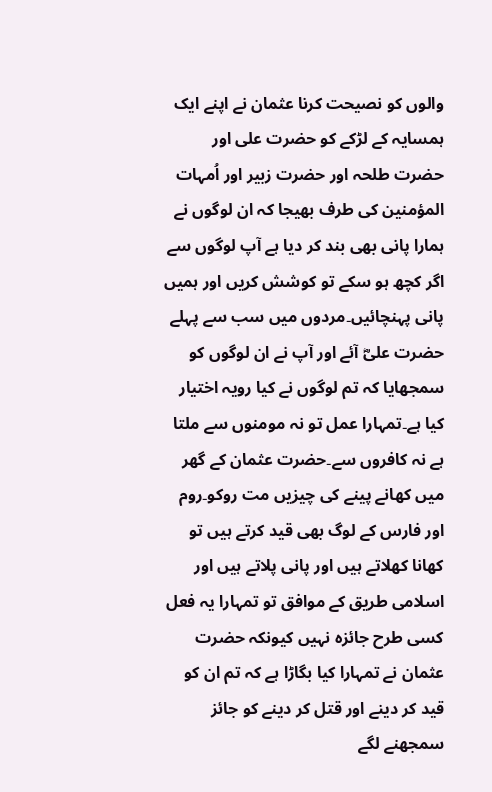والوں کو نصیحت کرنا عثمان نے اپنے ایک ہمسایہ کے لڑکے کو حضرت علی اور حضرت طلحہ اور حضرت زبیر اور اُمہات المؤمنین کی طرف بھیجا کہ ان لوگوں نے ہمارا پانی بھی بند کر دیا ہے آپ لوگوں سے اگر کچھ ہو سکے تو کوشش کریں اور ہمیں پانی پہنچائیں۔مردوں میں سب سے پہلے حضرت علیؓ آئے اور آپ نے ان لوگوں کو سمجھایا کہ تم لوگوں نے کیا رویہ اختیار کیا ہے۔تمہارا عمل تو نہ مومنوں سے ملتا ہے نہ کافروں سے۔حضرت عثمان کے گھر میں کھانے پینے کی چیزیں مت روکو۔روم اور فارس کے لوگ بھی قید کرتے ہیں تو کھانا کھلاتے ہیں اور پانی پلاتے ہیں اور اسلامی طریق کے موافق تو تمہارا یہ فعل کسی طرح جائزہ نہیں کیونکہ حضرت عثمان نے تمہارا کیا بگاڑا ہے کہ تم ان کو قید کر دینے اور قتل کر دینے کو جائز سمجھنے لگے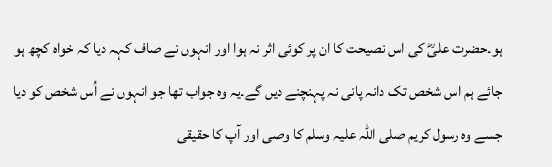ہو۔حضرت علیؓ کی اس نصیحت کا ان پر کوئی اثر نہ ہوا اور انہوں نے صاف کہہ دیا کہ خواہ کچھ ہو جائے ہم اس شخص تک دانہ پانی نہ پہنچنے دیں گے۔یہ وہ جواب تھا جو انہوں نے اُس شخص کو دیا جسے وہ رسول کریم صلی اللہ علیہ وسلم کا وصی اور آپ کا حقیقی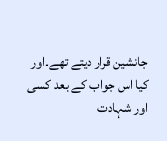جانشین قرار دیتے تھے۔اور کیا اس جواب کے بعد کسی اور شہادت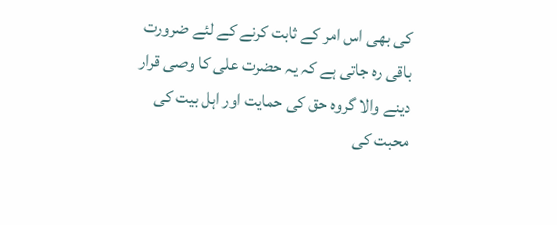کی بھی اس امر کے ثابت کرنے کے لئے ضرورت باقی رہ جاتی ہے کہ یہ حضرت علی کا وصی قرار دینے والا گروہ حق کی حمایت اور اہل بیت کی محبت کی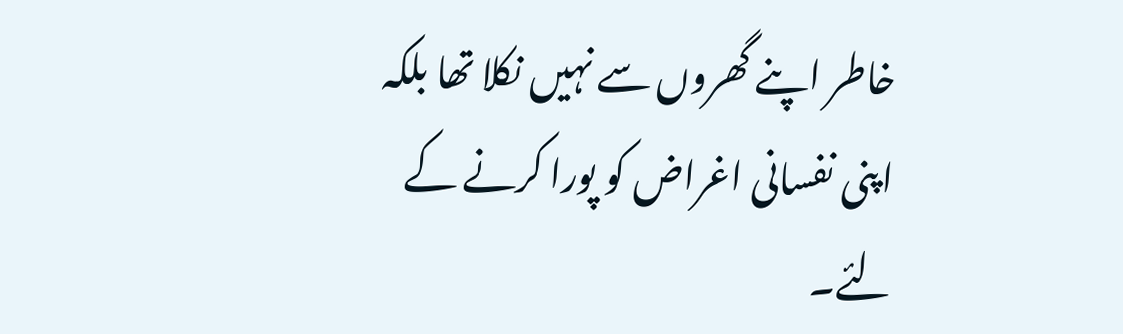خاطر اپنے گھروں سے نہیں نکلا تھا بلکہ اپنی نفسانی اغراض کو پورا کرنے کے لئے۔